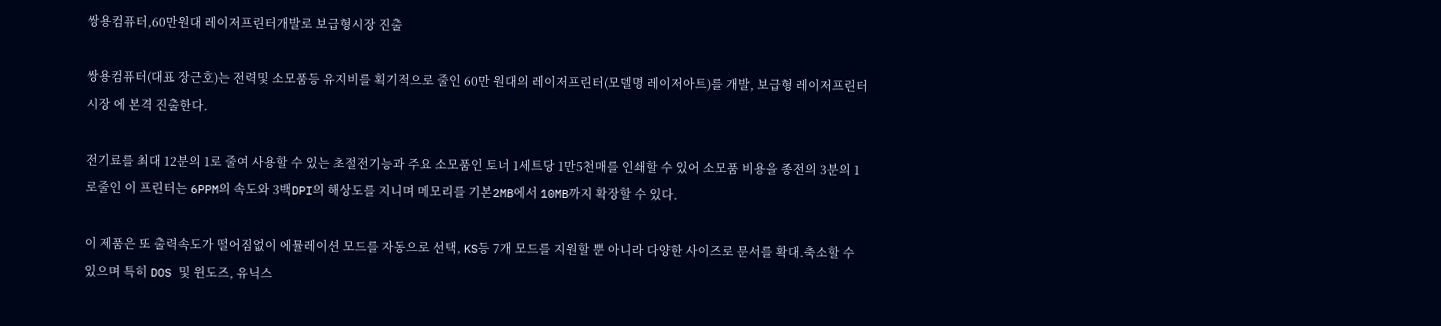쌍용컴퓨터,60만원대 레이저프린터개발로 보급형시장 진출

쌍용컴퓨터(대표 장근호)는 전력및 소모품등 유지비를 획기적으로 줄인 60만 원대의 레이저프린터(모델명 레이저아트)를 개발, 보급형 레이저프린터 시장 에 본격 진출한다.

전기료를 최대 12분의 1로 줄여 사용할 수 있는 초절전기능과 주요 소모품인 토너 1세트당 1만5천매를 인쇄할 수 있어 소모품 비용을 종전의 3분의 1로줄인 이 프린터는 6PPM의 속도와 3백DPI의 해상도를 지니며 메모리를 기본2MB에서 10MB까지 확장할 수 있다.

이 제품은 또 출력속도가 떨어짐없이 에뮬레이션 모드를 자동으로 선택, KS등 7개 모드를 지원할 뿐 아니라 다양한 사이즈로 문서를 확대.축소할 수 있으며 특히 DOS 및 윈도즈, 유닉스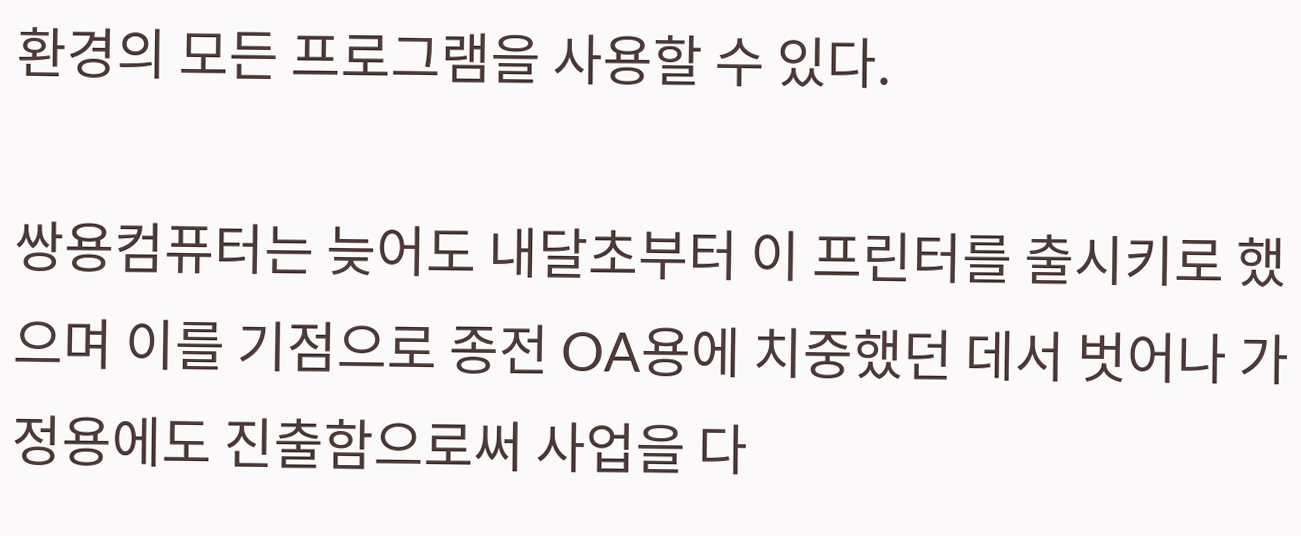환경의 모든 프로그램을 사용할 수 있다.

쌍용컴퓨터는 늦어도 내달초부터 이 프린터를 출시키로 했으며 이를 기점으로 종전 OA용에 치중했던 데서 벗어나 가정용에도 진출함으로써 사업을 다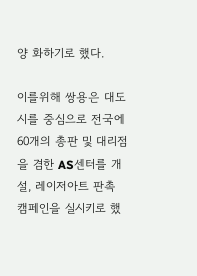양 화하기로 했다.

이를위해 쌍용은 대도시를 중심으로 전국에 60개의 총판 및 대리점을 겸한 AS센터를 개설, 레이저아트 판촉 캠페인을 실시키로 했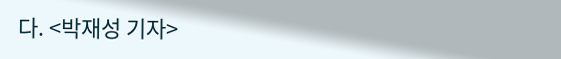다. <박재성 기자>